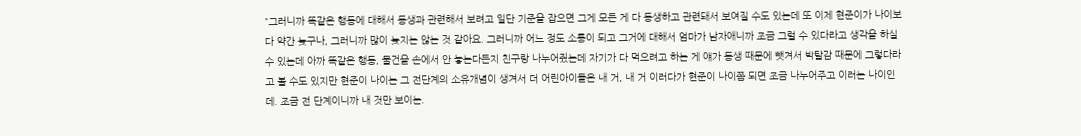"그러니까 똑같은 행동에 대해서 동생과 관련해서 보려고 일단 기준을 잡으면 그게 모든 게 다 동생하고 관련돼서 보여질 수도 있는데 또 이제 현준이가 나이보다 약간 늦구나, 그러니까 많이 늦지는 않는 것 같아요. 그러니까 어느 정도 소통이 되고 그거에 대해서 엄마가 남자애니까 조금 그럴 수 있다라고 생각을 하실 수 있는데 아까 똑같은 행동, 물건을 손에서 안 놓는다든지 친구랑 나누어줬는데 자기가 다 먹으려고 하는 게 얘가 동생 때문에 뺏겨서 박탈감 때문에 그렇다라고 볼 수도 있지만 현준이 나이는 그 전단계의 소유개념이 생겨서 더 어린아이들은 내 거, 내 거 이러다가 현준이 나이쯤 되면 조금 나누어주고 이러는 나이인데. 조금 전 단계이니까 내 것만 보이는.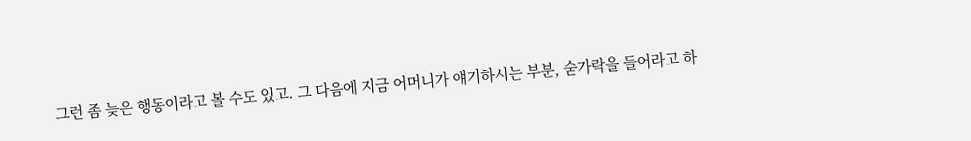그런 좀 늦은 행동이라고 볼 수도 있고. 그 다음에 지금 어머니가 얘기하시는 부분, 숟가락을 들어라고 하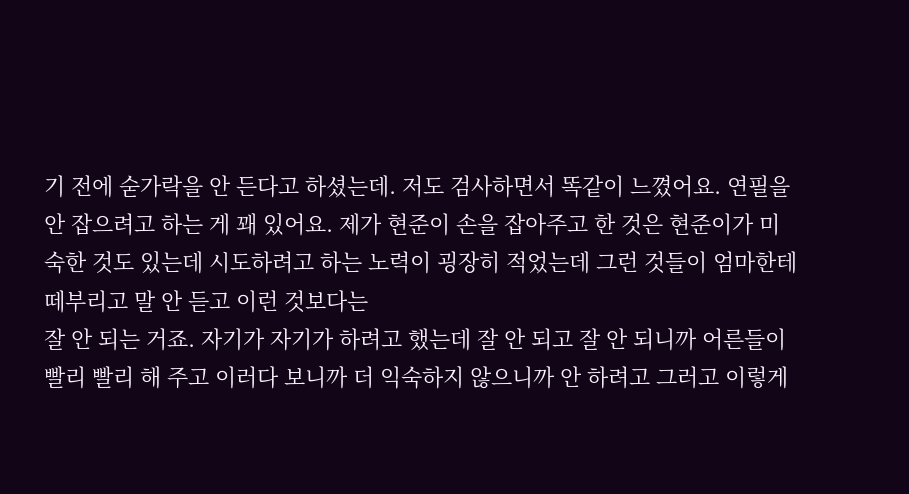기 전에 숟가락을 안 든다고 하셨는데. 저도 검사하면서 똑같이 느꼈어요. 연필을 안 잡으려고 하는 게 꽤 있어요. 제가 현준이 손을 잡아주고 한 것은 현준이가 미숙한 것도 있는데 시도하려고 하는 노력이 굉장히 적었는데 그런 것들이 엄마한테 떼부리고 말 안 듣고 이런 것보다는
잘 안 되는 거죠. 자기가 자기가 하려고 했는데 잘 안 되고 잘 안 되니까 어른들이 빨리 빨리 해 주고 이러다 보니까 더 익숙하지 않으니까 안 하려고 그러고 이렇게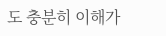도 충분히 이해가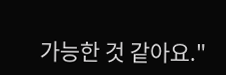가능한 것 같아요."